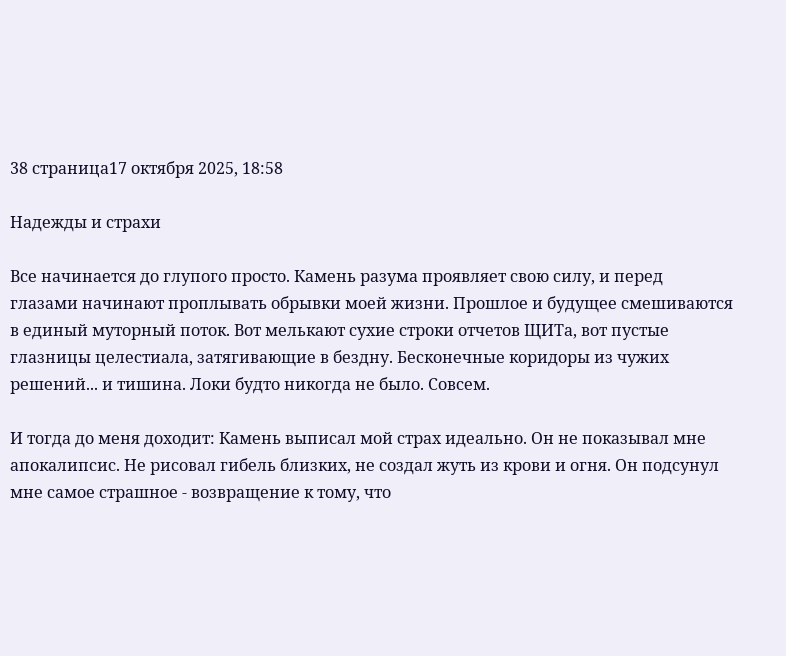38 страница17 октября 2025, 18:58

Надежды и страхи

Все начинается до глупого просто. Камень разума проявляет свою силу, и перед глазами начинают проплывать обрывки моей жизни. Прошлое и будущее смешиваются в единый муторный поток. Вот мелькают сухие строки отчетов ЩИТа, вот пустые глазницы целестиала, затягивающие в бездну. Бесконечные коридоры из чужих решений... и тишина. Локи будто никогда не было. Совсем.

И тогда до меня доходит: Камень выписал мой страх идеально. Он не показывал мне апокалипсис. Не рисовал гибель близких, не создал жуть из крови и огня. Он подсунул мне самое страшное - возвращение к тому, что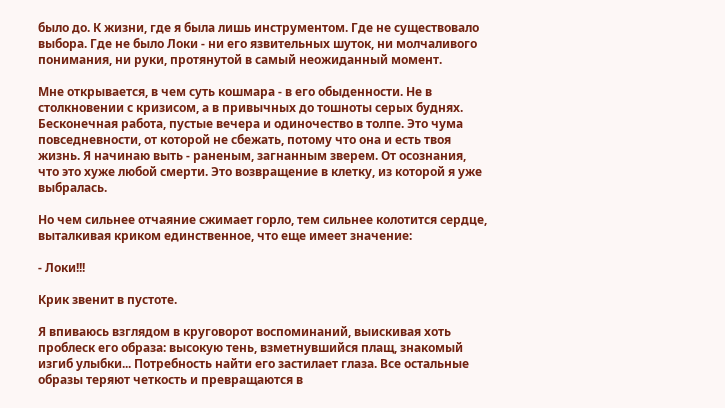было до. К жизни, где я была лишь инструментом. Где не существовало выбора. Где не было Локи - ни его язвительных шуток, ни молчаливого понимания, ни руки, протянутой в самый неожиданный момент.

Мне открывается, в чем суть кошмара - в его обыденности. Не в столкновении с кризисом, а в привычных до тошноты серых буднях. Бесконечная работа, пустые вечера и одиночество в толпе. Это чума повседневности, от которой не сбежать, потому что она и есть твоя жизнь. Я начинаю выть - раненым, загнанным зверем. От осознания, что это хуже любой смерти. Это возвращение в клетку, из которой я уже выбралась.

Но чем сильнее отчаяние сжимает горло, тем сильнее колотится сердце, выталкивая криком единственное, что еще имеет значение:

- Локи!!!

Крик звенит в пустоте.

Я впиваюсь взглядом в круговорот воспоминаний, выискивая хоть проблеск его образа: высокую тень, взметнувшийся плащ, знакомый изгиб улыбки... Потребность найти его застилает глаза. Все остальные образы теряют четкость и превращаются в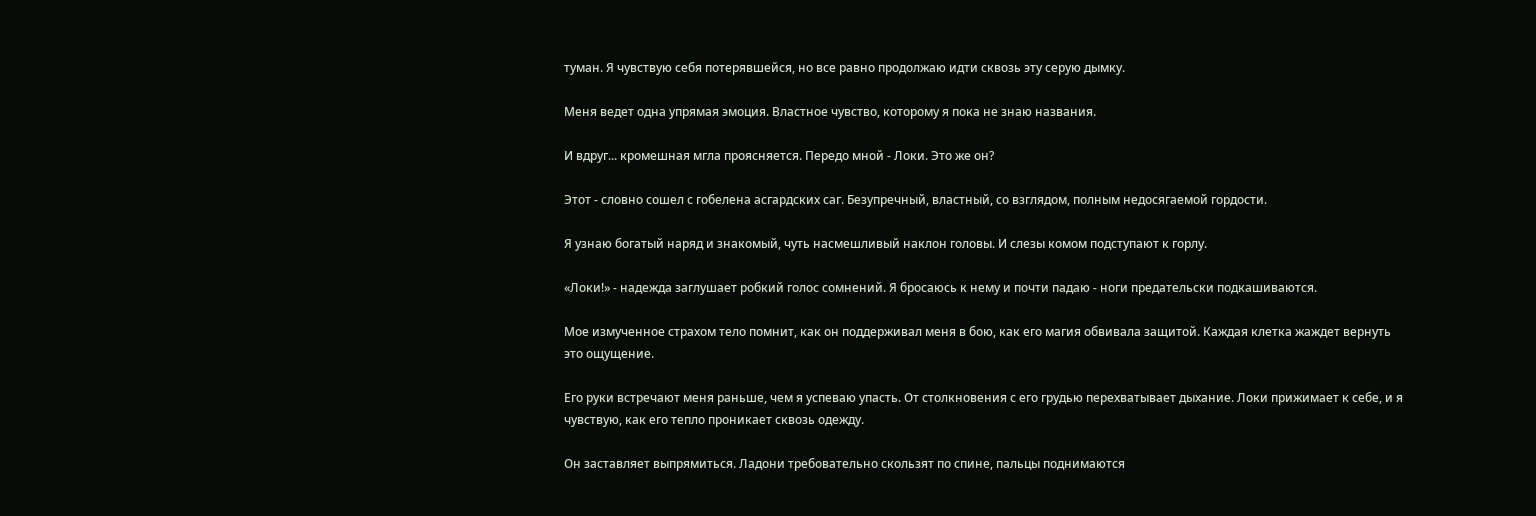туман. Я чувствую себя потерявшейся, но все равно продолжаю идти сквозь эту серую дымку.

Меня ведет одна упрямая эмоция. Властное чувство, которому я пока не знаю названия.

И вдруг... кромешная мгла проясняется. Передо мной - Локи. Это же он?

Этот - словно сошел с гобелена асгардских саг. Безупречный, властный, со взглядом, полным недосягаемой гордости.

Я узнаю богатый наряд и знакомый, чуть насмешливый наклон головы. И слезы комом подступают к горлу.

«Локи!» - надежда заглушает робкий голос сомнений. Я бросаюсь к нему и почти падаю - ноги предательски подкашиваются.

Мое измученное страхом тело помнит, как он поддерживал меня в бою, как его магия обвивала защитой. Каждая клетка жаждет вернуть это ощущение.

Его руки встречают меня раньше, чем я успеваю упасть. От столкновения с его грудью перехватывает дыхание. Локи прижимает к себе, и я чувствую, как его тепло проникает сквозь одежду.

Он заставляет выпрямиться. Ладони требовательно скользят по спине, пальцы поднимаются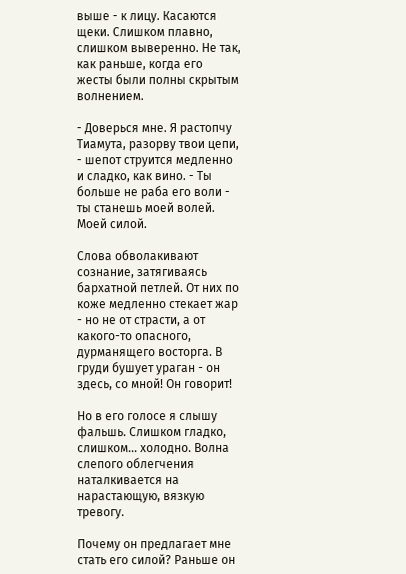выше - к лицу. Касаются щеки. Слишком плавно, слишком выверенно. Не так, как раньше, когда его жесты были полны скрытым волнением.

- Доверься мне. Я растопчу Тиамута, разорву твои цепи, - шепот струится медленно и сладко, как вино. - Ты больше не раба его воли - ты станешь моей волей. Моей силой.

Слова обволакивают сознание, затягиваясь бархатной петлей. От них по коже медленно стекает жар - но не от страсти, а от какого-то опасного, дурманящего восторга. В груди бушует ураган - он здесь, со мной! Он говорит!

Но в его голосе я слышу фальшь. Слишком гладко, слишком... холодно. Волна слепого облегчения наталкивается на нарастающую, вязкую тревогу.

Почему он предлагает мне стать его силой? Раньше он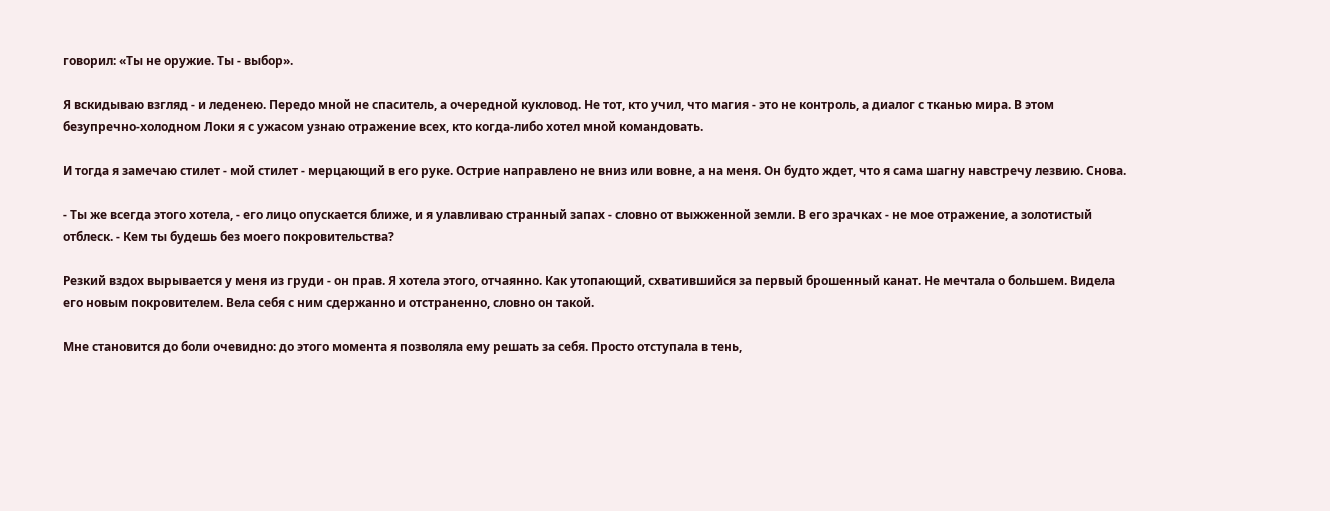говорил: «Ты не оружие. Ты - выбор».

Я вскидываю взгляд - и леденею. Передо мной не спаситель, а очередной кукловод. Не тот, кто учил, что магия - это не контроль, а диалог с тканью мира. В этом безупречно-холодном Локи я с ужасом узнаю отражение всех, кто когда-либо хотел мной командовать.

И тогда я замечаю стилет - мой стилет - мерцающий в его руке. Острие направлено не вниз или вовне, а на меня. Он будто ждет, что я сама шагну навстречу лезвию. Снова.

- Ты же всегда этого хотела, - его лицо опускается ближе, и я улавливаю странный запах - словно от выжженной земли. В его зрачках - не мое отражение, а золотистый отблеск. - Кем ты будешь без моего покровительства?

Резкий вздох вырывается у меня из груди - он прав. Я хотела этого, отчаянно. Как утопающий, схватившийся за первый брошенный канат. Не мечтала о большем. Видела его новым покровителем. Вела себя с ним сдержанно и отстраненно, словно он такой.

Мне становится до боли очевидно: до этого момента я позволяла ему решать за себя. Просто отступала в тень,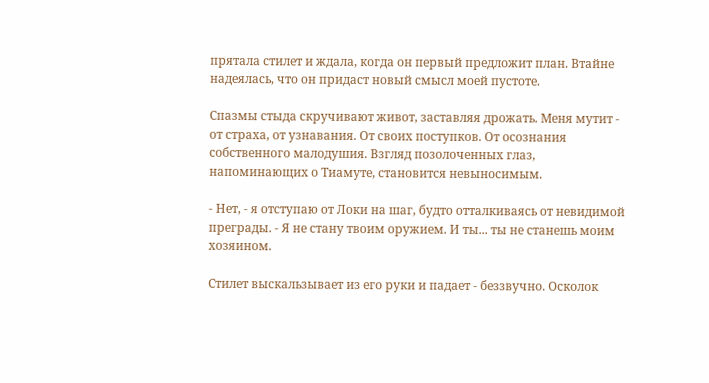прятала стилет и ждала, когда он первый предложит план. Втайне надеялась, что он придаст новый смысл моей пустоте.

Спазмы стыда скручивают живот, заставляя дрожать. Меня мутит - от страха, от узнавания. От своих поступков. От осознания собственного малодушия. Взгляд позолоченных глаз, напоминающих о Тиамуте, становится невыносимым.

- Нет, - я отступаю от Локи на шаг, будто отталкиваясь от невидимой преграды. - Я не стану твоим оружием. И ты... ты не станешь моим хозяином.

Стилет выскальзывает из его руки и падает - беззвучно. Осколок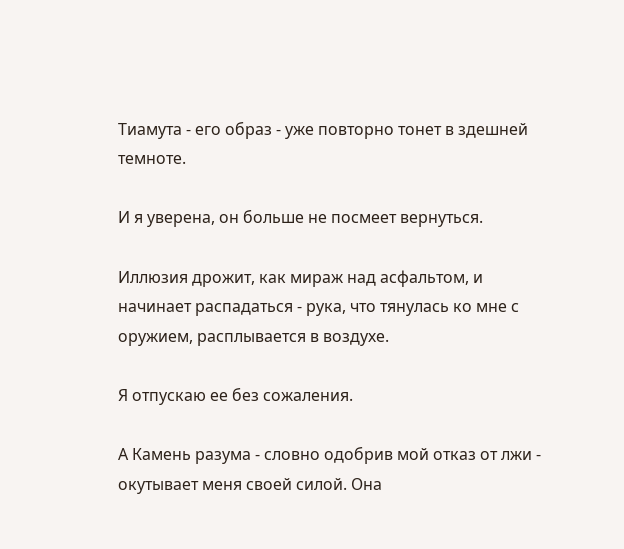Тиамута - его образ - уже повторно тонет в здешней темноте.

И я уверена, он больше не посмеет вернуться.

Иллюзия дрожит, как мираж над асфальтом, и начинает распадаться - рука, что тянулась ко мне с оружием, расплывается в воздухе.

Я отпускаю ее без сожаления.

А Камень разума - словно одобрив мой отказ от лжи - окутывает меня своей силой. Она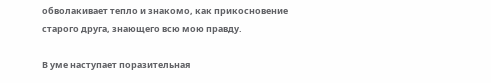обволакивает тепло и знакомо, как прикосновение старого друга, знающего всю мою правду.

В уме наступает поразительная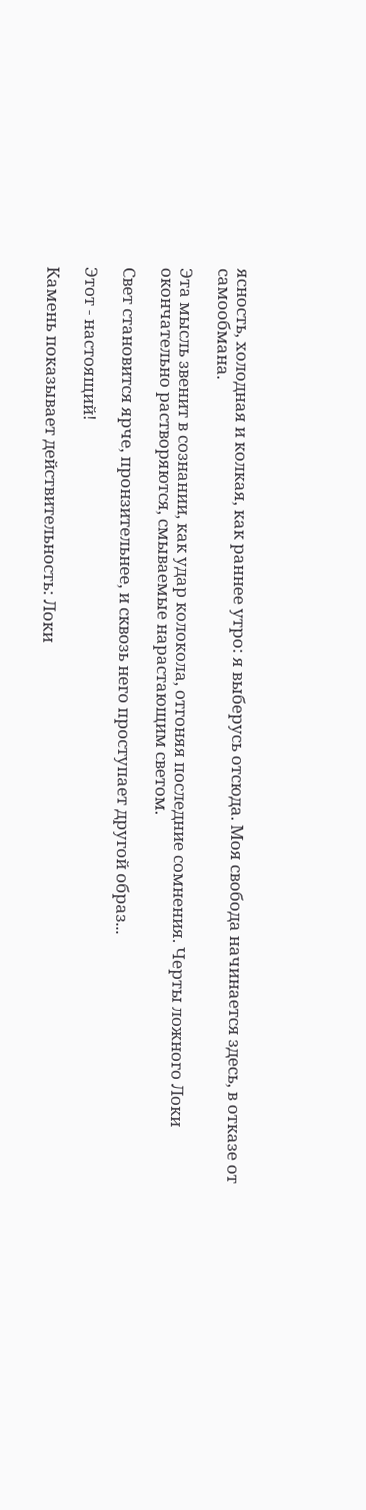ясность, холодная и колкая, как раннее утро: я выберусь отсюда. Моя свобода начинается здесь, в отказе от самообмана.

Эта мысль звенит в сознании, как удар колокола, отгоняя последние сомнения. Черты ложного Локи окончательно растворяются, смываемые нарастающим светом.

Свет становится ярче, пронзительнее, и сквозь него проступает другой образ...

Этот - настоящий!

Камень показывает действительность: Локи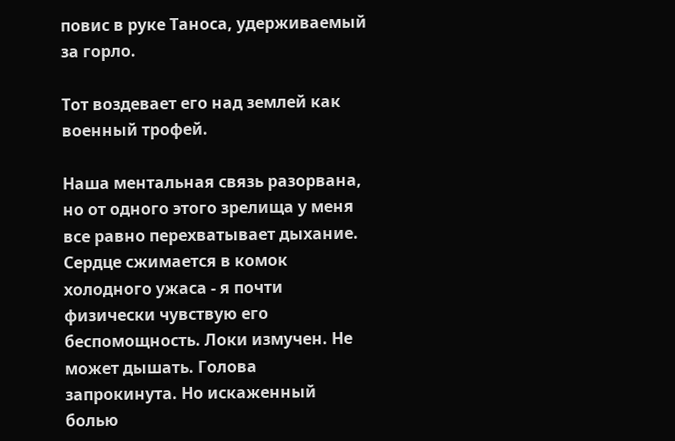повис в руке Таноса, удерживаемый за горло.

Тот воздевает его над землей как военный трофей.

Наша ментальная связь разорвана, но от одного этого зрелища у меня все равно перехватывает дыхание. Сердце сжимается в комок холодного ужаса - я почти физически чувствую его беспомощность. Локи измучен. Не может дышать. Голова запрокинута. Но искаженный болью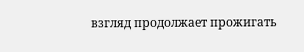взгляд продолжает прожигать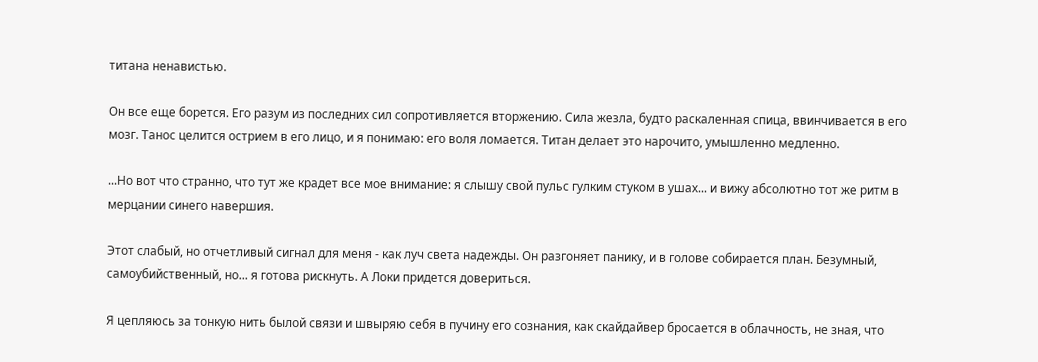титана ненавистью.

Он все еще борется. Его разум из последних сил сопротивляется вторжению. Сила жезла, будто раскаленная спица, ввинчивается в его мозг. Танос целится острием в его лицо, и я понимаю: его воля ломается. Титан делает это нарочито, умышленно медленно.

...Но вот что странно, что тут же крадет все мое внимание: я слышу свой пульс гулким стуком в ушах... и вижу абсолютно тот же ритм в мерцании синего навершия.

Этот слабый, но отчетливый сигнал для меня - как луч света надежды. Он разгоняет панику, и в голове собирается план. Безумный, самоубийственный, но... я готова рискнуть. А Локи придется довериться.

Я цепляюсь за тонкую нить былой связи и швыряю себя в пучину его сознания, как скайдайвер бросается в облачность, не зная, что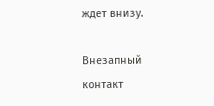ждет внизу.

Внезапный контакт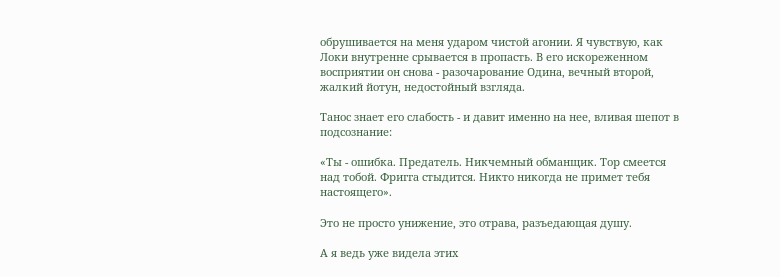обрушивается на меня ударом чистой агонии. Я чувствую, как Локи внутренне срывается в пропасть. В его искореженном восприятии он снова - разочарование Одина, вечный второй, жалкий йотун, недостойный взгляда.

Танос знает его слабость - и давит именно на нее, вливая шепот в подсознание:

«Ты - ошибка. Предатель. Никчемный обманщик. Тор смеется над тобой. Фригга стыдится. Никто никогда не примет тебя настоящего».

Это не просто унижение, это отрава, разъедающая душу.

А я ведь уже видела этих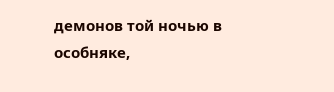демонов той ночью в особняке,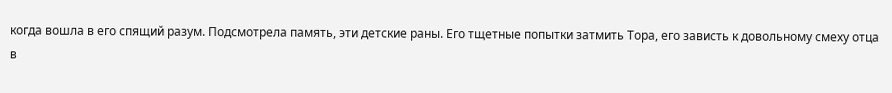когда вошла в его спящий разум. Подсмотрела память, эти детские раны. Его тщетные попытки затмить Тора, его зависть к довольному смеху отца в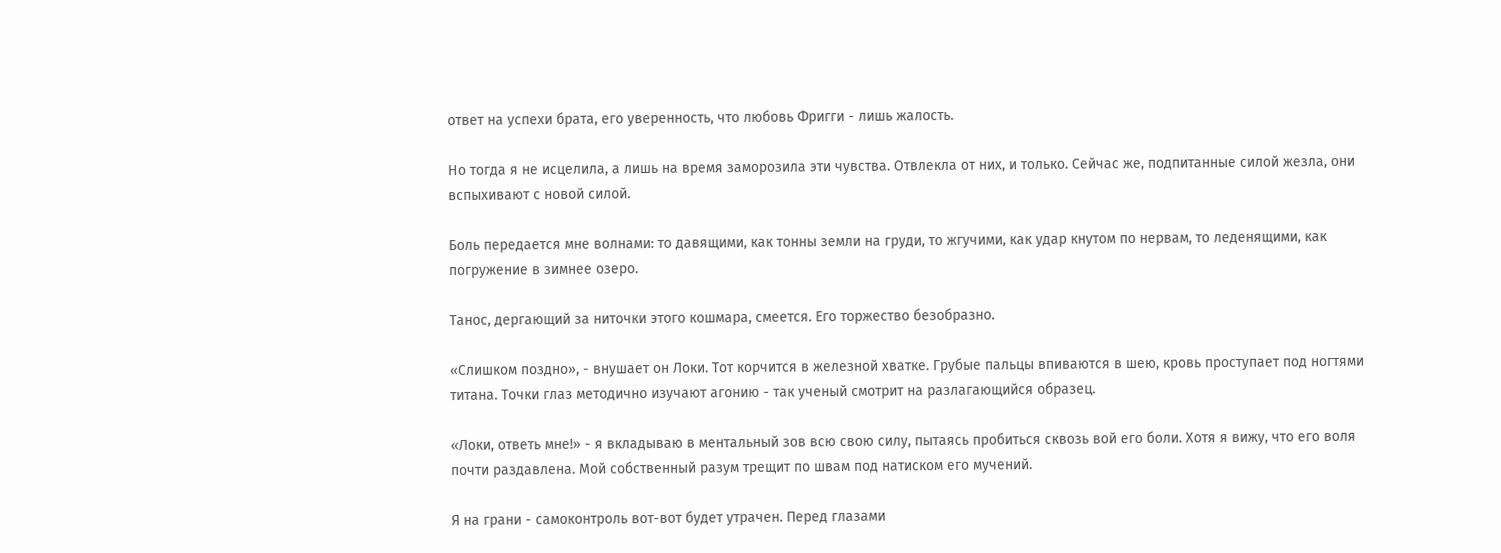ответ на успехи брата, его уверенность, что любовь Фригги - лишь жалость.

Но тогда я не исцелила, а лишь на время заморозила эти чувства. Отвлекла от них, и только. Сейчас же, подпитанные силой жезла, они вспыхивают с новой силой.

Боль передается мне волнами: то давящими, как тонны земли на груди, то жгучими, как удар кнутом по нервам, то леденящими, как погружение в зимнее озеро.

Танос, дергающий за ниточки этого кошмара, смеется. Его торжество безобразно.

«Слишком поздно», - внушает он Локи. Тот корчится в железной хватке. Грубые пальцы впиваются в шею, кровь проступает под ногтями титана. Точки глаз методично изучают агонию - так ученый смотрит на разлагающийся образец.

«Локи, ответь мне!» - я вкладываю в ментальный зов всю свою силу, пытаясь пробиться сквозь вой его боли. Хотя я вижу, что его воля почти раздавлена. Мой собственный разум трещит по швам под натиском его мучений.

Я на грани - самоконтроль вот-вот будет утрачен. Перед глазами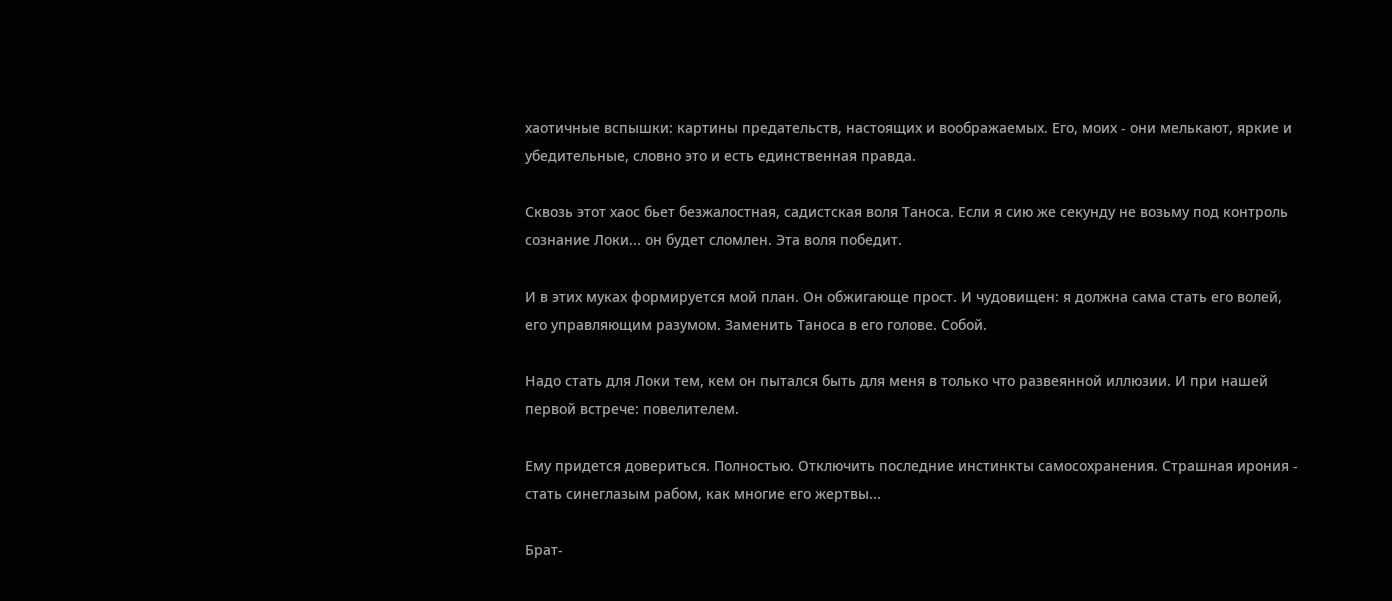хаотичные вспышки: картины предательств, настоящих и воображаемых. Его, моих - они мелькают, яркие и убедительные, словно это и есть единственная правда.

Сквозь этот хаос бьет безжалостная, садистская воля Таноса. Если я сию же секунду не возьму под контроль сознание Локи... он будет сломлен. Эта воля победит.

И в этих муках формируется мой план. Он обжигающе прост. И чудовищен: я должна сама стать его волей, его управляющим разумом. Заменить Таноса в его голове. Собой.

Надо стать для Локи тем, кем он пытался быть для меня в только что развеянной иллюзии. И при нашей первой встрече: повелителем.

Ему придется довериться. Полностью. Отключить последние инстинкты самосохранения. Страшная ирония - стать синеглазым рабом, как многие его жертвы...

Брат-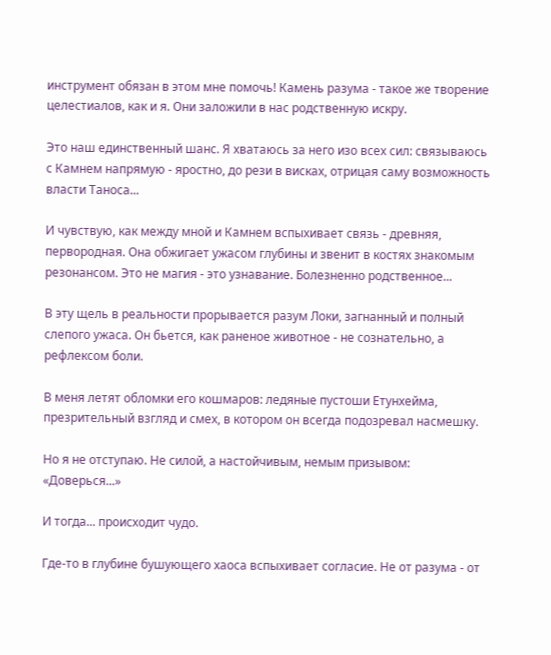инструмент обязан в этом мне помочь! Камень разума - такое же творение целестиалов, как и я. Они заложили в нас родственную искру.

Это наш единственный шанс. Я хватаюсь за него изо всех сил: связываюсь с Камнем напрямую - яростно, до рези в висках, отрицая саму возможность власти Таноса...

И чувствую, как между мной и Камнем вспыхивает связь - древняя, первородная. Она обжигает ужасом глубины и звенит в костях знакомым резонансом. Это не магия - это узнавание. Болезненно родственное...

В эту щель в реальности прорывается разум Локи, загнанный и полный слепого ужаса. Он бьется, как раненое животное - не сознательно, а рефлексом боли.

В меня летят обломки его кошмаров: ледяные пустоши Етунхейма, презрительный взгляд и смех, в котором он всегда подозревал насмешку.

Но я не отступаю. Не силой, а настойчивым, немым призывом: «Доверься...»

И тогда... происходит чудо.

Где-то в глубине бушующего хаоса вспыхивает согласие. Не от разума - от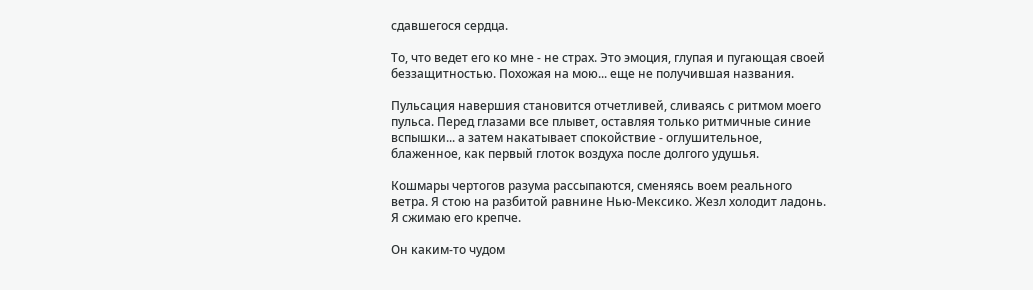сдавшегося сердца.

То, что ведет его ко мне - не страх. Это эмоция, глупая и пугающая своей беззащитностью. Похожая на мою... еще не получившая названия.

Пульсация навершия становится отчетливей, сливаясь с ритмом моего пульса. Перед глазами все плывет, оставляя только ритмичные синие вспышки... а затем накатывает спокойствие - оглушительное, блаженное, как первый глоток воздуха после долгого удушья.

Кошмары чертогов разума рассыпаются, сменяясь воем реального ветра. Я стою на разбитой равнине Нью-Мексико. Жезл холодит ладонь. Я сжимаю его крепче.

Он каким-то чудом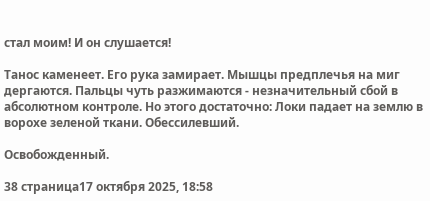стал моим! И он слушается!

Танос каменеет. Его рука замирает. Мышцы предплечья на миг дергаются. Пальцы чуть разжимаются - незначительный сбой в абсолютном контроле. Но этого достаточно: Локи падает на землю в ворохе зеленой ткани. Обессилевший.

Освобожденный.

38 страница17 октября 2025, 18:58